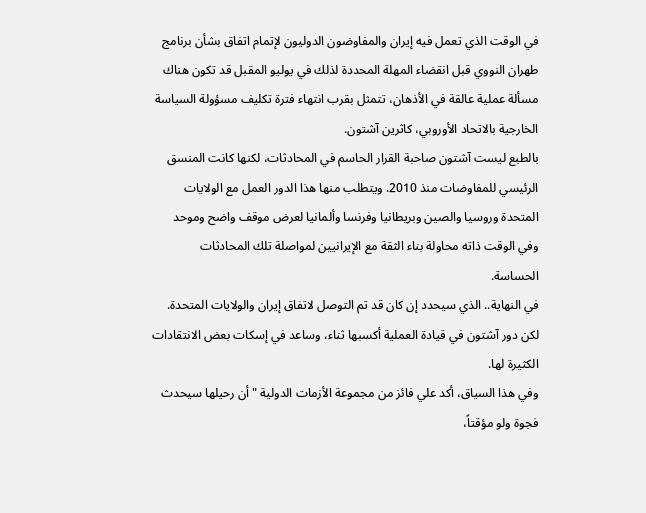في الوقت الذي تعمل فيه إيران والمفاوضون الدوليون لإتمام اتفاق بشأن برنامج طهران النووي قبل انقضاء المهلة المحددة لذلك في يوليو المقبل قد تكون هناك مسألة عملية عالقة في الأذهان، تتمثل بقرب انتهاء فترة تكليف مسؤولة السياسة الخارجية بالاتحاد الأوروبي، كاثرين آشتون.
بالطبع ليست آشتون صاحبة القرار الحاسم في المحادثات، لكنها كانت المنسق الرئيسي للمفاوضات منذ 2010. ويتطلب منها هذا الدور العمل مع الولايات المتحدة وروسيا والصين وبريطانيا وفرنسا وألمانيا لعرض موقف واضح وموحد وفي الوقت ذاته محاولة بناء الثقة مع الإيرانيين لمواصلة تلك المحادثات الحساسة.
في النهاية.. الذي سيحدد إن كان قد تم التوصل لاتفاق إيران والولايات المتحدة. لكن دور آشتون في قيادة العملية أكسبها ثناء، وساعد في إسكات بعض الانتقادات الكثيرة لها.
وفي هذا السياق، أكد علي فائز من مجموعة الأزمات الدولية "أن رحيلها سيحدث فجوة ولو مؤقتاً،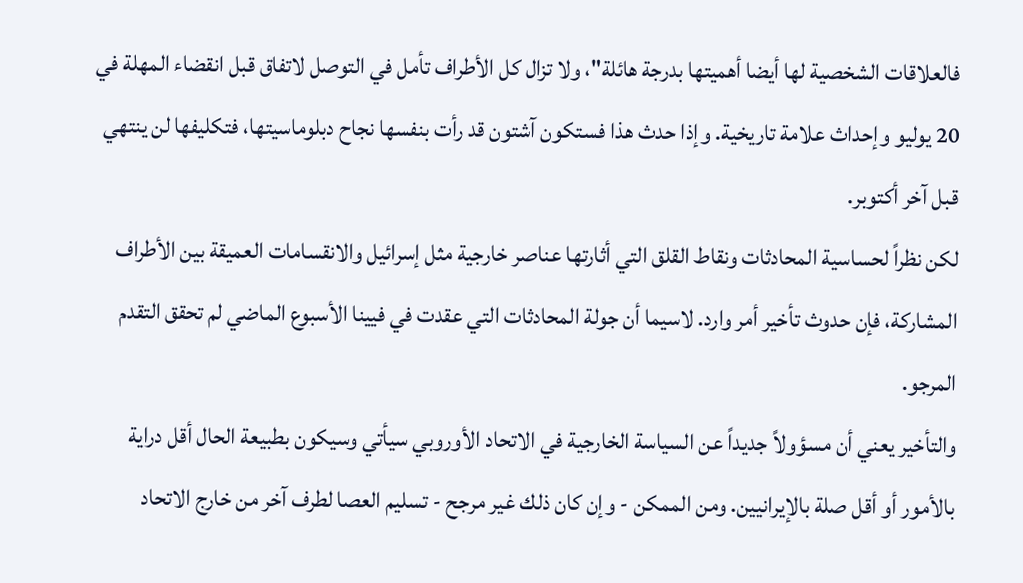فالعلاقات الشخصية لها أيضا أهميتها بدرجة هائلة"، ولا تزال كل الأطراف تأمل في التوصل لاتفاق قبل انقضاء المهلة في 20 يوليو وإحداث علامة تاريخية. وإذا حدث هذا فستكون آشتون قد رأت بنفسها نجاح دبلوماسيتها، فتكليفها لن ينتهي قبل آخر أكتوبر.
لكن نظراً لحساسية المحادثات ونقاط القلق التي أثارتها عناصر خارجية مثل إسرائيل والانقسامات العميقة بين الأطراف المشاركة، فإن حدوث تأخير أمر وارد. لاسيما أن جولة المحادثات التي عقدت في فيينا الأسبوع الماضي لم تحقق التقدم المرجو.
والتأخير يعني أن مسؤولاً جديداً عن السياسة الخارجية في الاتحاد الأوروبي سيأتي وسيكون بطبيعة الحال أقل دراية بالأمور أو أقل صلة بالإيرانيين. ومن الممكن - وإن كان ذلك غير مرجح - تسليم العصا لطرف آخر من خارج الاتحاد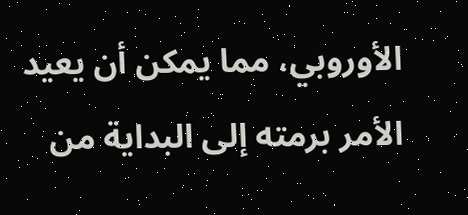الأوروبي، مما يمكن أن يعيد الأمر برمته إلى البداية من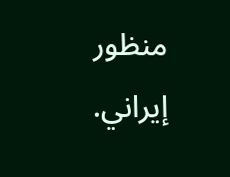منظور إيراني.